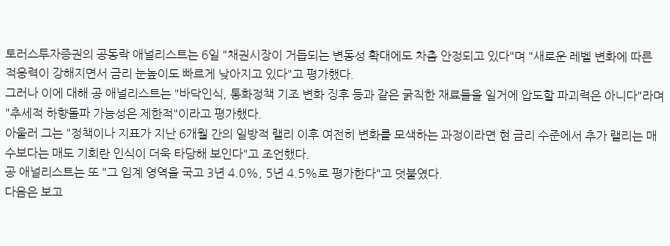토러스투자증권의 공동락 애널리스트는 6일 "채권시장이 거듭되는 변동성 확대에도 차츰 안정되고 있다"며 "새로운 레벨 변화에 따른 적응력이 강해지면서 금리 눈높이도 빠르게 낮아지고 있다"고 평가했다.
그러나 이에 대해 공 애널리스트는 "바닥인식, 통화정책 기조 변화 징후 등과 같은 굵직한 재료들을 일거에 압도할 파괴력은 아니다"라며 "추세적 하향돌파 가능성은 제한적"이라고 평가했다.
아울러 그는 "정책이나 지표가 지난 6개월 간의 일방적 랠리 이후 여전히 변화를 모색하는 과정이라면 현 금리 수준에서 추가 랠리는 매수보다는 매도 기회란 인식이 더욱 타당해 보인다"고 조언했다.
공 애널리스트는 또 "그 임계 영역을 국고 3년 4.0%, 5년 4.5%로 평가한다"고 덧붙였다.
다음은 보고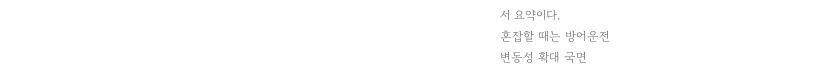서 요약이다.
혼잡할 때는 방어운전
변동성 확대 국면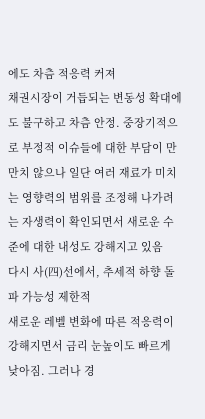에도 차츰 적응력 커져
채권시장이 거듭되는 변동성 확대에도 불구하고 차츰 안정. 중장기적으로 부정적 이슈들에 대한 부담이 만만치 않으나 일단 여러 재료가 미치는 영향력의 범위를 조정해 나가려는 자생력이 확인되면서 새로운 수준에 대한 내성도 강해지고 있음
다시 사(四)선에서, 추세적 하향 돌파 가능성 제한적
새로운 레벨 변화에 따른 적응력이 강해지면서 금리 눈높이도 빠르게 낮아짐. 그러나 경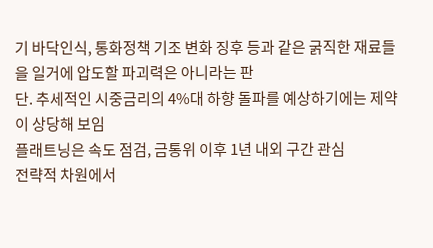기 바닥인식, 통화정책 기조 변화 징후 등과 같은 굵직한 재료들을 일거에 압도할 파괴력은 아니라는 판
단. 추세적인 시중금리의 4%대 하향 돌파를 예상하기에는 제약이 상당해 보임
플래트닝은 속도 점검, 금통위 이후 1년 내외 구간 관심
전략적 차원에서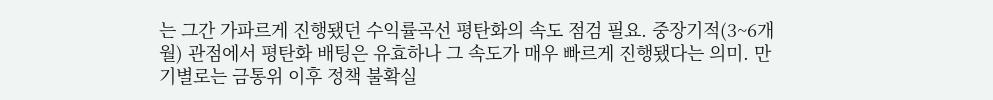는 그간 가파르게 진행됐던 수익률곡선 평탄화의 속도 점검 필요. 중장기적(3~6개월) 관점에서 평탄화 배팅은 유효하나 그 속도가 매우 빠르게 진행됐다는 의미. 만기별로는 금통위 이후 정책 불확실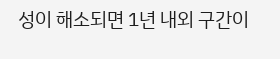성이 해소되면 1년 내외 구간이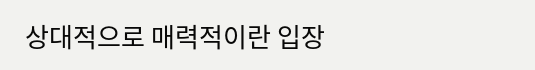상대적으로 매력적이란 입장